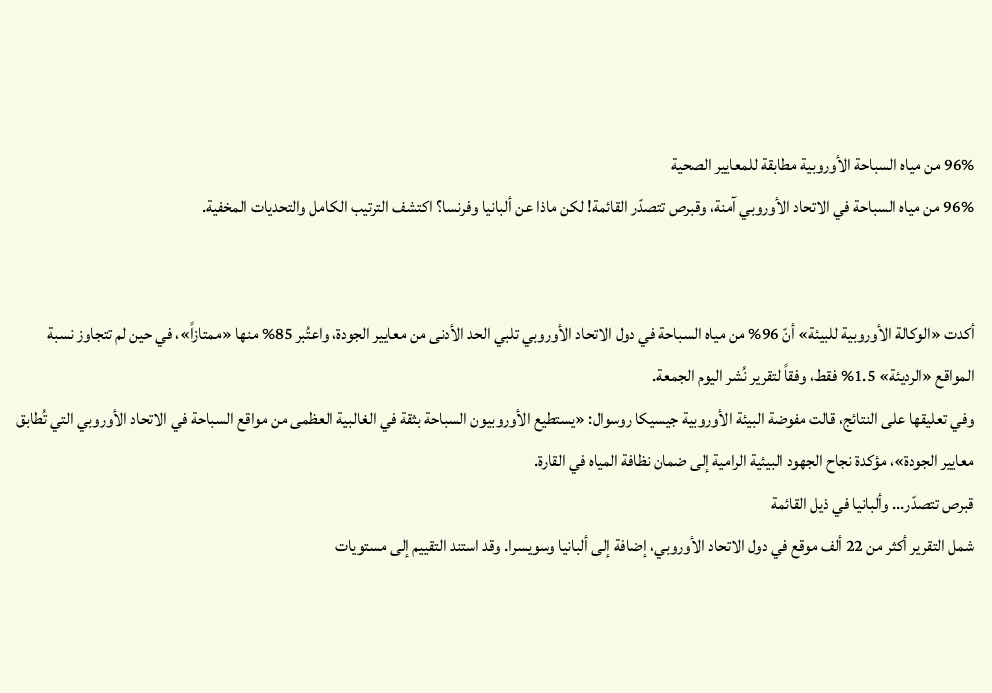96% من مياه السباحة الأوروبية مطابقة للمعايير الصحية
96% من مياه السباحة في الاتحاد الأوروبي آمنة، وقبرص تتصدّر القائمة! لكن ماذا عن ألبانيا وفرنسا؟ اكتشف الترتيب الكامل والتحديات المخفية.


أكدت «الوكالة الأوروبية للبيئة» أنّ 96% من مياه السباحة في دول الاتحاد الأوروبي تلبي الحد الأدنى من معايير الجودة، واعتُبر 85% منها «ممتازاً»، في حين لم تتجاوز نسبة المواقع «الرديئة» 1.5% فقط، وفقاً لتقرير نُشر اليوم الجمعة.
وفي تعليقها على النتائج، قالت مفوضة البيئة الأوروبية جيسيكا روسوال: «يستطيع الأوروبيون السباحة بثقة في الغالبية العظمى من مواقع السباحة في الاتحاد الأوروبي التي تُطابق معايير الجودة»، مؤكدة نجاح الجهود البيئية الرامية إلى ضمان نظافة المياه في القارة.
قبرص تتصدّر... وألبانيا في ذيل القائمة
شمل التقرير أكثر من 22 ألف موقع في دول الاتحاد الأوروبي، إضافة إلى ألبانيا وسويسرا. وقد استند التقييم إلى مستويات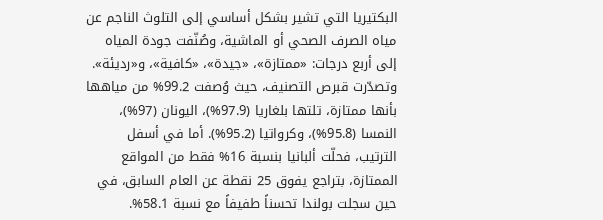البكتيريا التي تشير بشكل أساسي إلى التلوث الناجم عن مياه الصرف الصحي أو الماشية، وصُنّفت جودة المياه إلى أربع درجات: «ممتازة»، «جيدة»، «كافية»، و«رديئة».
وتصدّرت قبرص التصنيف، حيث وُصفت 99.2% من مياهها بأنها ممتازة، تلتها بلغاريا (97.9%)، اليونان (97%)، النمسا (95.8%)، وكرواتيا (95.2%). أما في أسفل الترتيب، فحلّت ألبانيا بنسبة 16% فقط من المواقع الممتازة، بتراجع يفوق 25 نقطة عن العام السابق، في حين سجلت بولندا تحسناً طفيفاً مع نسبة 58.1%.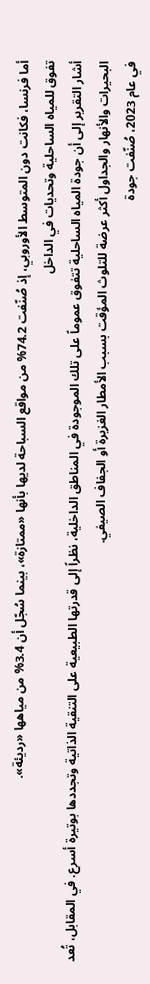أما فرنسا، فكانت دون المتوسط الأوروبي، إذ صُنّفت 74.2% من مواقع السباحة لديها بأنها «ممتازة»، بينما سُجّل أن 3.4% من مياهها «رديئة».
تفوق للمياه الساحلية وتحديات في الداخل
أشار التقرير إلى أن جودة المياه الساحلية تتفوق عموماً على تلك الموجودة في المناطق الداخلية، نظراً إلى قدرتها الطبيعية على التنقية الذاتية وتجددها بوتيرة أسرع. في المقابل، تُعد البحيرات والأنهار والجداول أكثر عرضة للتلوث المؤقت بسبب الأمطار الغزيرة أو الجفاف الصيفي.
في عام 2023، صُنّفت جودة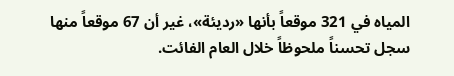المياه في 321 موقعاً بأنها «رديئة»، غير أن 67 موقعاً منها سجل تحسناً ملحوظاً خلال العام الفائت.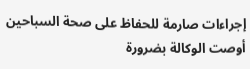إجراءات صارمة للحفاظ على صحة السباحين
أوصت الوكالة بضرورة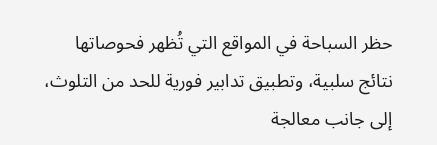حظر السباحة في المواقع التي تُظهر فحوصاتها نتائج سلبية، وتطبيق تدابير فورية للحد من التلوث، إلى جانب معالجة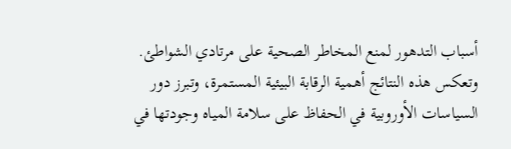أسباب التدهور لمنع المخاطر الصحية على مرتادي الشواطئ.
وتعكس هذه النتائج أهمية الرقابة البيئية المستمرة، وتبرز دور السياسات الأوروبية في الحفاظ على سلامة المياه وجودتها في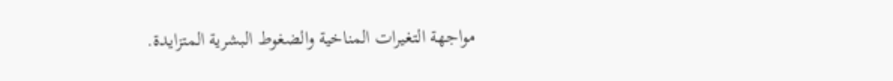مواجهة التغيرات المناخية والضغوط البشرية المتزايدة.